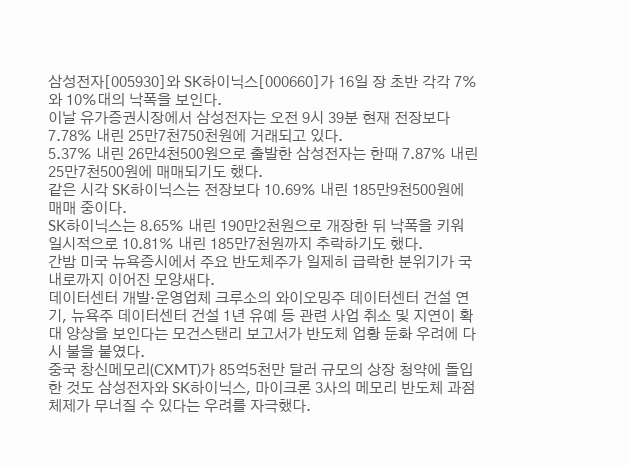삼성전자[005930]와 SK하이닉스[000660]가 16일 장 초반 각각 7%와 10%대의 낙폭을 보인다.
이날 유가증권시장에서 삼성전자는 오전 9시 39분 현재 전장보다 7.78% 내린 25만7천750천원에 거래되고 있다.
5.37% 내린 26만4천500원으로 출발한 삼성전자는 한때 7.87% 내린 25만7천500원에 매매되기도 했다.
같은 시각 SK하이닉스는 전장보다 10.69% 내린 185만9천500원에 매매 중이다.
SK하이닉스는 8.65% 내린 190만2천원으로 개장한 뒤 낙폭을 키워 일시적으로 10.81% 내린 185만7천원까지 추락하기도 했다.
간밤 미국 뉴욕증시에서 주요 반도체주가 일제히 급락한 분위기가 국내로까지 이어진 모양새다.
데이터센터 개발·운영업체 크루소의 와이오밍주 데이터센터 건설 연기, 뉴욕주 데이터센터 건설 1년 유예 등 관련 사업 취소 및 지연이 확대 양상을 보인다는 모건스탠리 보고서가 반도체 업황 둔화 우려에 다시 불을 붙였다.
중국 창신메모리(CXMT)가 85억5천만 달러 규모의 상장 청약에 돌입한 것도 삼성전자와 SK하이닉스, 마이크론 3사의 메모리 반도체 과점 체제가 무너질 수 있다는 우려를 자극했다.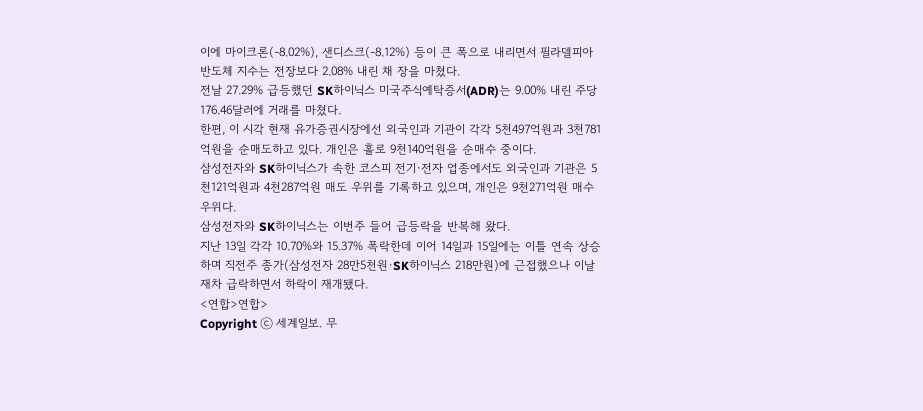이에 마이크론(-8.02%), 샌디스크(-8.12%) 등이 큰 폭으로 내리면서 필라델피아 반도체 지수는 전장보다 2.08% 내린 채 장을 마쳤다.
전날 27.29% 급등했던 SK하이닉스 미국주식예탁증서(ADR)는 9.00% 내린 주당 176.46달러에 거래를 마쳤다.
한편, 이 시각 현재 유가증권시장에선 외국인과 기관이 각각 5천497억원과 3천781억원을 순매도하고 있다. 개인은 홀로 9천140억원을 순매수 중이다.
삼성전자와 SK하이닉스가 속한 코스피 전기·전자 업종에서도 외국인과 기관은 5천121억원과 4천287억원 매도 우위를 기록하고 있으며, 개인은 9천271억원 매수 우위다.
삼성전자와 SK하이닉스는 이번주 들어 급등락을 반복해 왔다.
지난 13일 각각 10.70%와 15.37% 폭락한데 이어 14일과 15일에는 이틀 연속 상승하며 직전주 종가(삼성전자 28만5천원·SK하이닉스 218만원)에 근접했으나 이날 재차 급락하면서 하락이 재개됐다.
<연합>연합>
Copyright ⓒ 세계일보. 무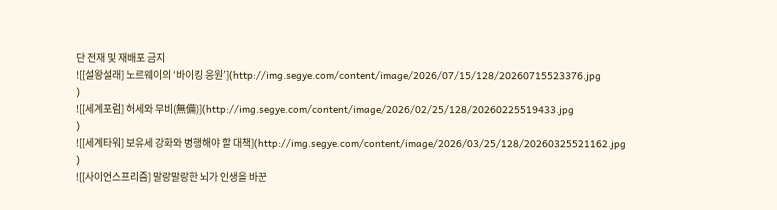단 전재 및 재배포 금지
![[설왕설래] 노르웨이의 ‘바이킹 응원’](http://img.segye.com/content/image/2026/07/15/128/20260715523376.jpg
)
![[세계포럼] 허세와 무비(無備)](http://img.segye.com/content/image/2026/02/25/128/20260225519433.jpg
)
![[세계타워] 보유세 강화와 병행해야 할 대책](http://img.segye.com/content/image/2026/03/25/128/20260325521162.jpg
)
![[사이언스프리즘] 말랑말랑한 뇌가 인생을 바꾼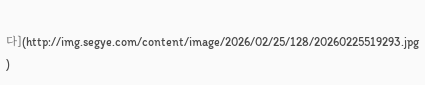다](http://img.segye.com/content/image/2026/02/25/128/20260225519293.jpg
)